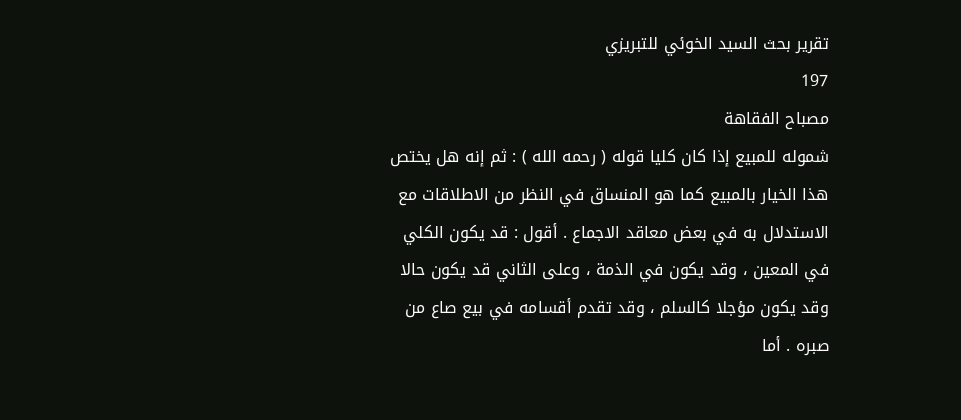تقرير بحث السيد الخوئي للتبريزي
197
مصباح الفقاهة
شموله للمبيع إذا كان كليا قوله ( رحمه الله ) : ثم إنه هل يختص هذا الخيار بالمبيع كما هو المنساق في النظر من الاطلاقات مع الاستدلال به في بعض معاقد الاجماع . أقول : قد يكون الكلي في المعين ، وقد يكون في الذمة ، وعلى الثاني قد يكون حالا وقد يكون مؤجلا كالسلم ، وقد تقدم أقسامه في بيع صاع من صبره . أما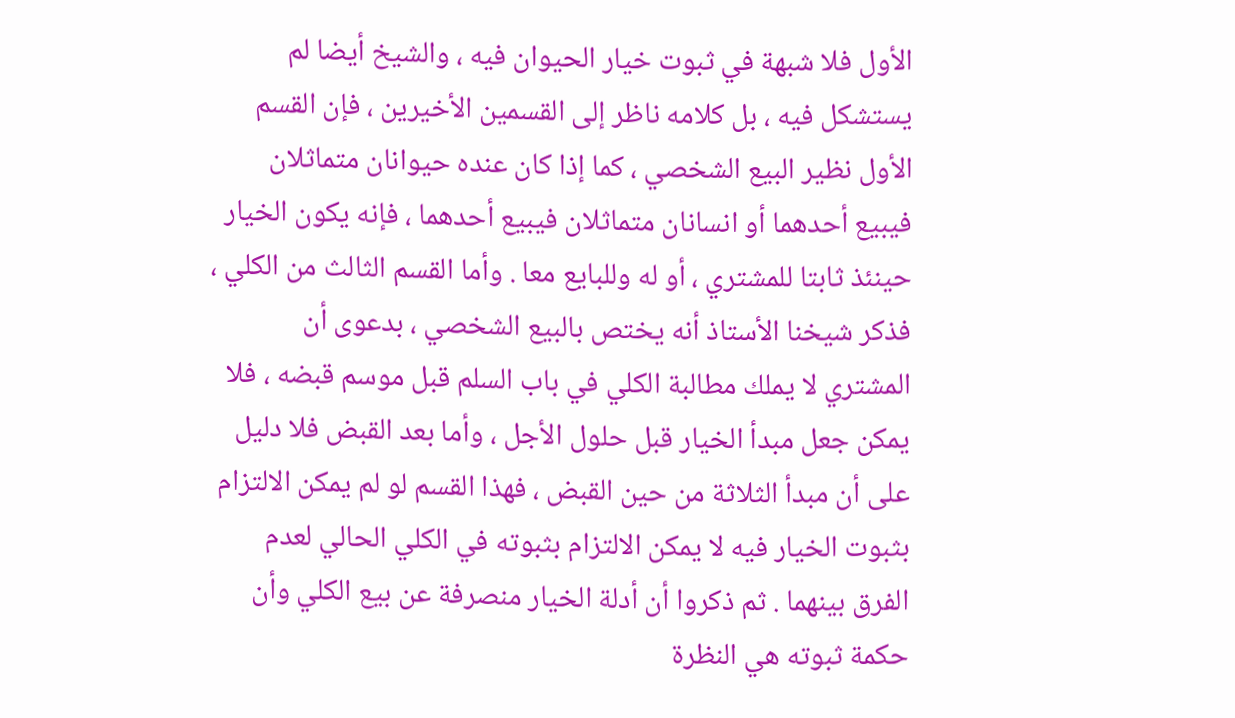الأول فلا شبهة في ثبوت خيار الحيوان فيه ، والشيخ أيضا لم يستشكل فيه ، بل كلامه ناظر إلى القسمين الأخيرين ، فإن القسم الأول نظير البيع الشخصي ، كما إذا كان عنده حيوانان متماثلان فيبيع أحدهما أو انسانان متماثلان فيبيع أحدهما ، فإنه يكون الخيار حينئذ ثابتا للمشتري ، أو له وللبايع معا . وأما القسم الثالث من الكلي ، فذكر شيخنا الأستاذ أنه يختص بالبيع الشخصي ، بدعوى أن المشتري لا يملك مطالبة الكلي في باب السلم قبل موسم قبضه ، فلا يمكن جعل مبدأ الخيار قبل حلول الأجل ، وأما بعد القبض فلا دليل على أن مبدأ الثلاثة من حين القبض ، فهذا القسم لو لم يمكن الالتزام بثبوت الخيار فيه لا يمكن الالتزام بثبوته في الكلي الحالي لعدم الفرق بينهما . ثم ذكروا أن أدلة الخيار منصرفة عن بيع الكلي وأن حكمة ثبوته هي النظرة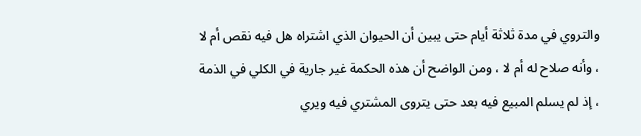والتروي في مدة ثلاثة أيام حتى يبين أن الحيوان الذي اشتراه هل فيه نقص أم لا ، وأنه صلاح له أم لا ، ومن الواضح أن هذه الحكمة غير جارية في الكلي في الذمة ، إذ لم يسلم المبيع فيه بعد حتى يتروى المشتري فيه ويري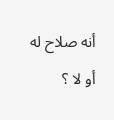أنه صلاح له أو لا ؟